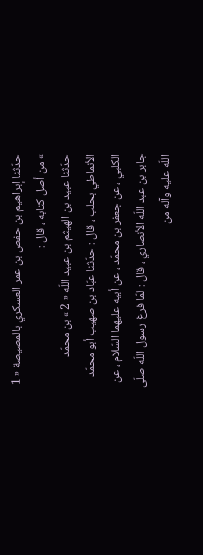حدّثنا إبراهيم بن حفص بن عمر العسكري بالمصيصة « 1 » من أصل كتابه ، قال :
حدّثنا عبيد بن الهيثم بن عبيد اللّه « 2 » بن محمّد الأنماطي بحلب ، قال : حدّثنا عبّاد بن صهيب أبو محمّد الكلبي ، عن جعفر بن محمّد ، عن أبيه عليهما السّلام ، عن جابر بن عبد اللّه الأنصاري ، قال : لمّا فرغ رسول اللّه صلّى اللّه عليه وآله من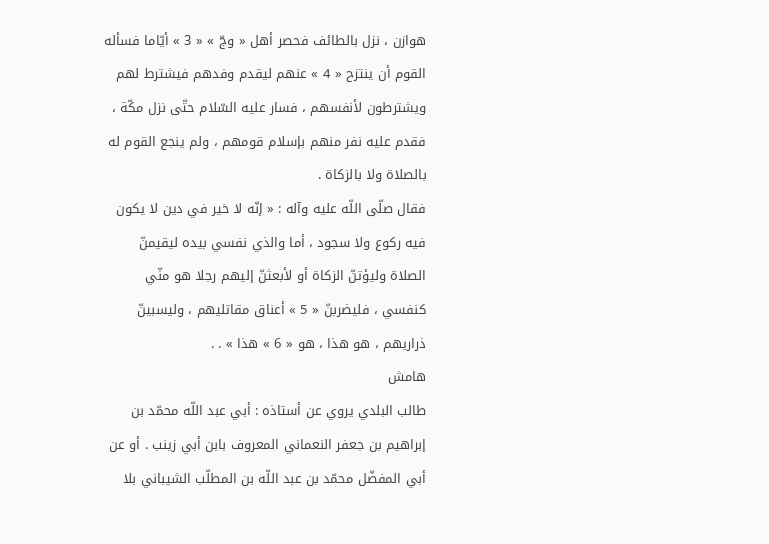هوازن ، نزل بالطائف فحصر أهل « وجّ » « 3 » أيّاما فسأله القوم أن ينتزح « 4 » عنهم ليقدم وفدهم فيشترط لهم ويشترطون لأنفسهم ، فسار عليه السّلام حتّى نزل مكّة ، فقدم عليه نفر منهم بإسلام قومهم ، ولم ينجع القوم له بالصلاة ولا بالزكاة .
فقال صلّى اللّه عليه وآله : « إنّه لا خير في دين لا يكون فيه ركوع ولا سجود ، أما والذي نفسي بيده ليقيمنّ الصلاة وليؤتنّ الزكاة أو لأبعثنّ إليهم رجلا هو منّي كنفسي ، فليضربنّ « 5 » أعناق مقاتليهم ، وليسبينّ ذراريهم ، هو هذا ، هو « 6 » هذا » . .
هامش
طالب البلدي يروي عن أستاذه : أبي عبد اللّه محمّد بن إبراهيم بن جعفر النعماني المعروف بابن أبي زينب . أو عن أبي المفضّل محمّد بن عبد اللّه بن المطلّب الشيباني بلا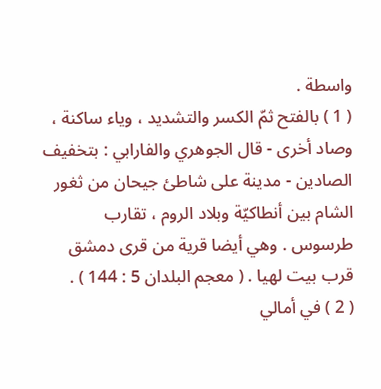واسطة .
( 1 ) بالفتح ثمّ الكسر والتشديد ، وياء ساكنة ، وصاد أخرى - قال الجوهري والفارابي : بتخفيف الصادين - مدينة على شاطئ جيحان من ثغور الشام بين أنطاكيّة وبلاد الروم ، تقارب طرسوس . وهي أيضا قرية من قرى دمشق قرب بيت لهيا . ( معجم البلدان 5 : 144 ) .
( 2 ) في أمالي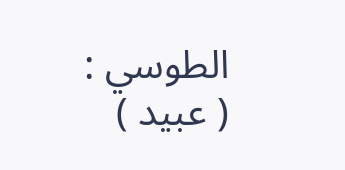الطوسي : ( عبيد )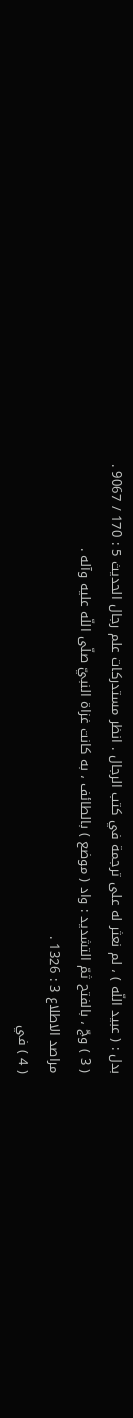بدل : ( عبيد اللّه ) ، لم نعثر له على ترجمة في كتب الرجال . انظر مستدركات علم رجال الحديث 5 : 170 / 9067 .
( 3 ) وجّ ، بالفتح ثمّ التشديد : واد ( موضع ) بالطائف ، به كانت غزاة النبيّ صلّى اللّه عليه وآله .
مراصد الاطلاع 3 : 1326 .
( 4 ) في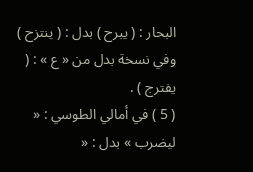البحار : ( يبرح ) بدل : ( ينتزح ) وفي نسخة بدل من « ع » : ( يفترج ) .
( 5 ) في أمالي الطوسي : « ليضرب » بدل : «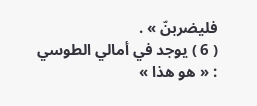فليضربنّ » .
( 6 ) يوجد في أمالي الطوسي : « هو هذا »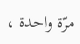مرّة واحدة ،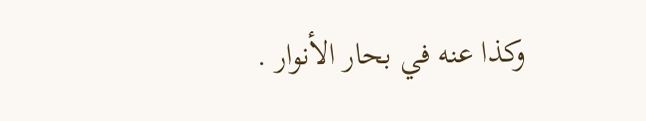وكذا عنه في بحار الأنوار .